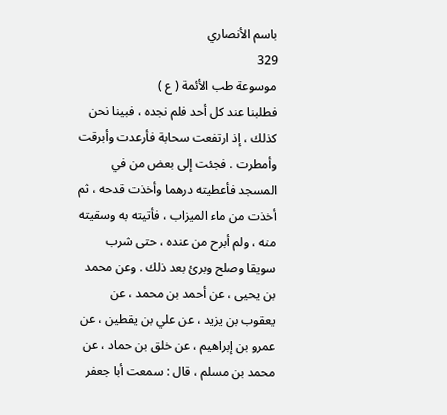باسم الأنصاري
329
موسوعة طب الأئمة ( ع )
فطلبنا عند كل أحد فلم نجده ، فبينا نحن كذلك ، إذ ارتفعت سحابة فأرعدت وأبرقت وأمطرت . فجئت إلى بعض من في المسجد فأعطيته درهما وأخذت قدحه ، ثم أخذت من ماء الميزاب ، فأتيته به وسقيته منه ، ولم أبرح من عنده ، حتى شرب سويقا وصلح وبرئ بعد ذلك . وعن محمد بن يحيى ، عن أحمد بن محمد ، عن يعقوب بن يزيد ، عن علي بن يقطين ، عن عمرو بن إبراهيم ، عن خلق بن حماد ، عن محمد بن مسلم ، قال : سمعت أبا جعفر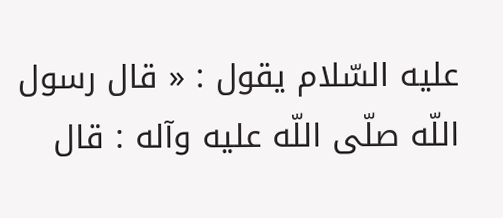عليه السّلام يقول : « قال رسول اللّه صلّى اللّه عليه وآله : قال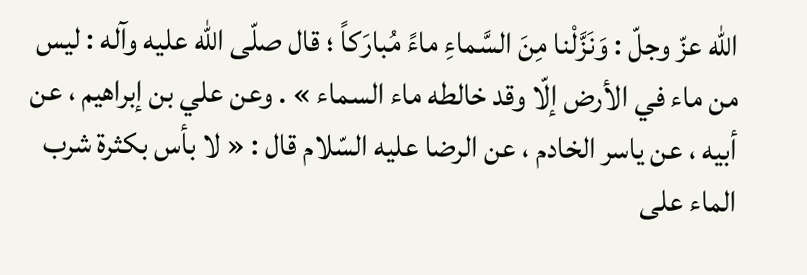اللّه عزّ وجلّ : وَنَزَّلْنا مِنَ السَّماءِ ماءً مُبارَكاً ؛ قال صلّى اللّه عليه وآله : ليس من ماء في الأرض إلّا وقد خالطه ماء السماء » . وعن علي بن إبراهيم ، عن أبيه ، عن ياسر الخادم ، عن الرضا عليه السّلام قال : « لا بأس بكثرة شرب الماء على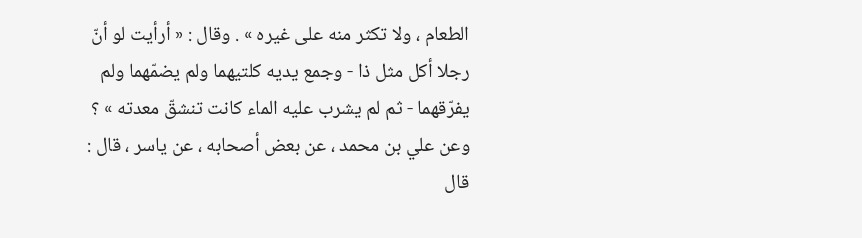الطعام ، ولا تكثر منه على غيره » . وقال : « أرأيت لو أنّ رجلا أكل مثل ذا - وجمع يديه كلتيهما ولم يضمّهما ولم يفرّقهما - ثم لم يشرب عليه الماء كانت تنشقّ معدته » ؟ وعن علي بن محمد ، عن بعض أصحابه ، عن ياسر ، قال : قال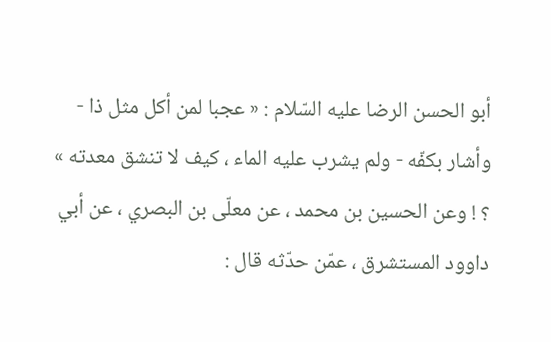أبو الحسن الرضا عليه السّلام : « عجبا لمن أكل مثل ذا - وأشار بكفّه - ولم يشرب عليه الماء ، كيف لا تنشق معدته » ؟ ! وعن الحسين بن محمد ، عن معلّى بن البصري ، عن أبي داوود المستشرق ، عمّن حدّثه قال :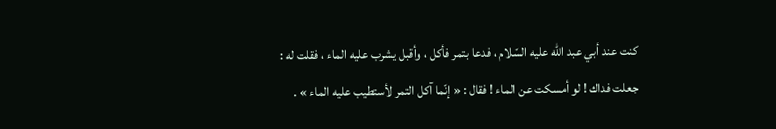كنت عند أبي عبد اللّه عليه السّلام ، فدعا بتمر فأكل ، وأقبل يشرب عليه الماء ، فقلت له : جعلت فداك ! لو أمسكت عن الماء ! فقال : « إنّما آكل التمر لأستطيب عليه الماء » .